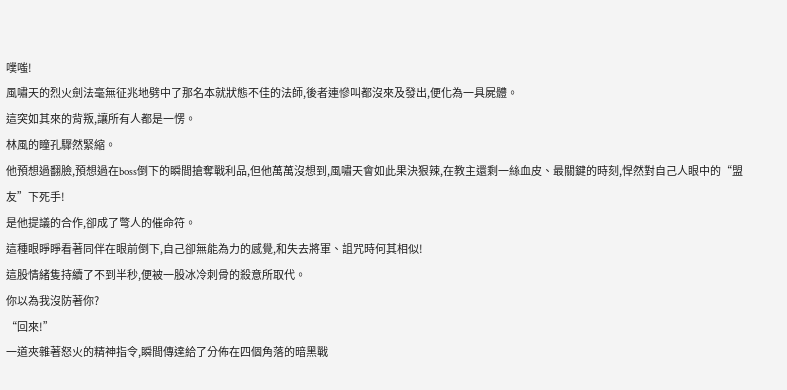噗嗤!
風嘯天的烈火劍法毫無征兆地劈中了那名本就狀態不佳的法師,後者連慘叫都沒來及發出,便化為一具屍體。
這突如其來的背叛,讓所有人都是一愣。
林風的瞳孔驟然緊縮。
他預想過翻臉,預想過在boss倒下的瞬間搶奪戰利品,但他萬萬沒想到,風嘯天會如此果決狠辣,在教主還剩一絲血皮、最關鍵的時刻,悍然對自己人眼中的“盟友”下死手!
是他提議的合作,卻成了彆人的催命符。
這種眼睜睜看著同伴在眼前倒下,自己卻無能為力的感覺,和失去將軍、詛咒時何其相似!
這股情緒隻持續了不到半秒,便被一股冰冷刺骨的殺意所取代。
你以為我沒防著你?
“回來!”
一道夾雜著怒火的精神指令,瞬間傳達給了分佈在四個角落的暗黑戰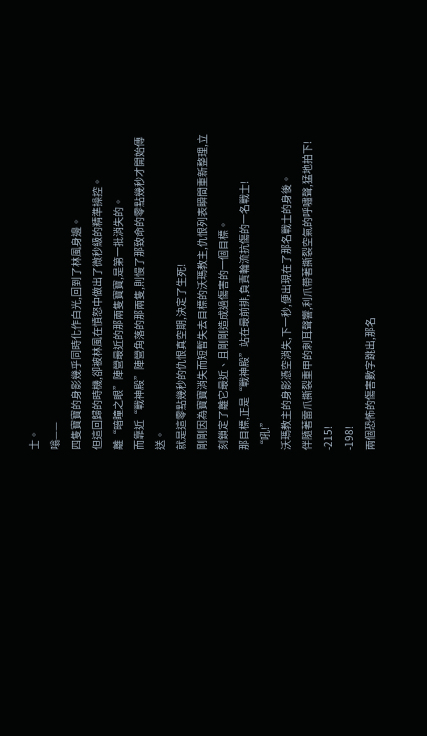士。
嗡——
四隻寶寶的身影幾乎同時化作白光,回到了林風身邊。
但這回歸的時機,卻被林風在憤怒中做出了微秒級的精準操控。
離“暗瞳之眼”陣營最近的那兩隻寶寶,是第一批消失的。
而靠近“戰神殿”陣營角落的那兩隻,則慢了那致命的零點幾秒才開始傳送。
就是這零點幾秒的仇恨真空期,決定了生死!
剛剛因為寶寶消失而短暫失去目標的沃瑪教主,仇恨列表瞬間重新整理,立刻鎖定了離它最近、且剛剛造成過傷害的一個目標。
那目標,正是“戰神殿”站在最前排,負責輪流抗傷的一名戰士!
“吼!”
沃瑪教主的身影憑空消失,下一秒,便出現在了那名戰士的身後。
伴隨著雷爪撕裂重甲的刺耳聲響,利爪帶著撕裂空氣的呼嘯聲,猛地拍下!
-215!
-198!
兩個恐怖的傷害數字跳出,那名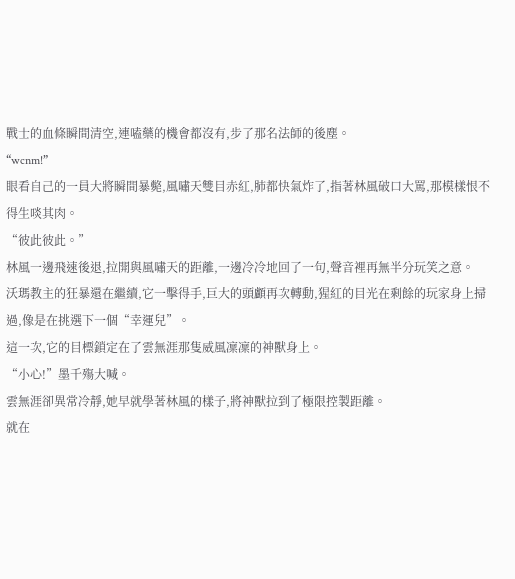戰士的血條瞬間清空,連嗑藥的機會都沒有,步了那名法師的後塵。
“wcnm!”
眼看自己的一員大將瞬間暴斃,風嘯天雙目赤紅,肺都快氣炸了,指著林風破口大罵,那模樣恨不得生啖其肉。
“彼此彼此。”
林風一邊飛速後退,拉開與風嘯天的距離,一邊冷冷地回了一句,聲音裡再無半分玩笑之意。
沃瑪教主的狂暴還在繼續,它一擊得手,巨大的頭顱再次轉動,猩紅的目光在剩餘的玩家身上掃過,像是在挑選下一個“幸運兒”。
這一次,它的目標鎖定在了雲無涯那隻威風凜凜的神獸身上。
“小心!”墨千殤大喊。
雲無涯卻異常冷靜,她早就學著林風的樣子,將神獸拉到了極限控製距離。
就在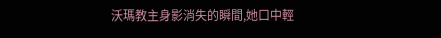沃瑪教主身影消失的瞬間,她口中輕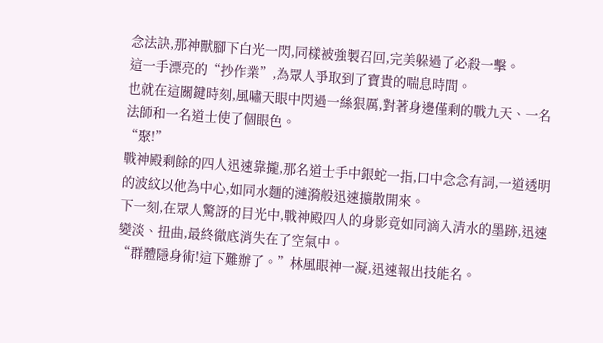念法訣,那神獸腳下白光一閃,同樣被強製召回,完美躲過了必殺一擊。
這一手漂亮的“抄作業”,為眾人爭取到了寶貴的喘息時間。
也就在這關鍵時刻,風嘯天眼中閃過一絲狠厲,對著身邊僅剩的戰九天、一名法師和一名道士使了個眼色。
“聚!”
戰神殿剩餘的四人迅速靠攏,那名道士手中銀蛇一指,口中念念有詞,一道透明的波紋以他為中心,如同水麵的漣漪般迅速擴散開來。
下一刻,在眾人驚訝的目光中,戰神殿四人的身影竟如同滴入清水的墨跡,迅速變淡、扭曲,最終徹底消失在了空氣中。
“群體隱身術!這下難辦了。”林風眼神一凝,迅速報出技能名。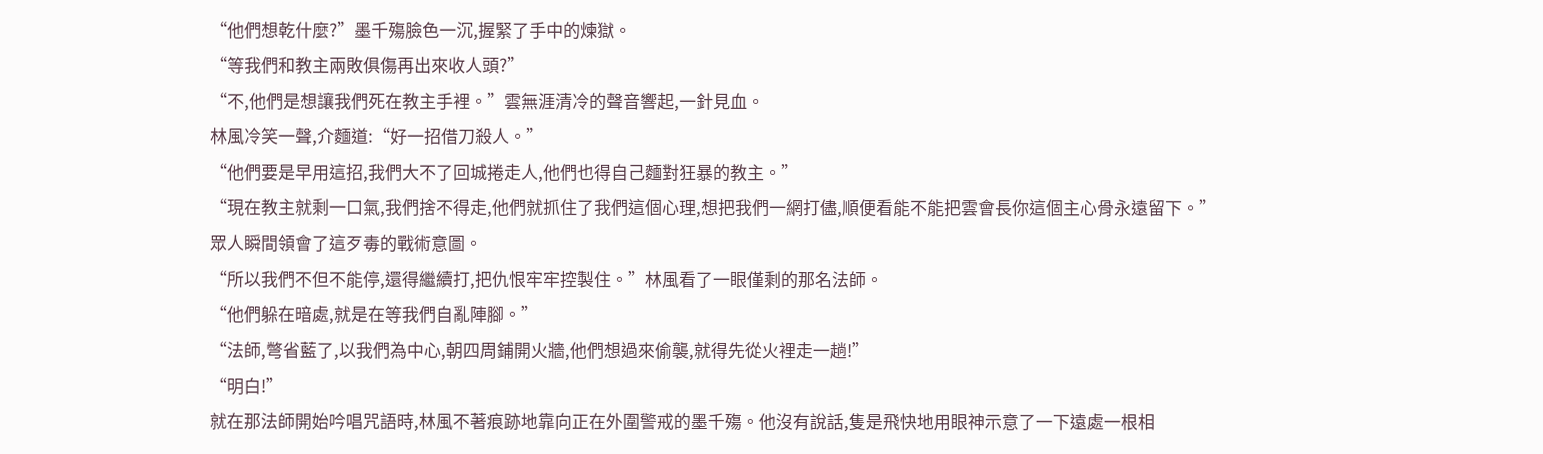“他們想乾什麼?”墨千殤臉色一沉,握緊了手中的煉獄。
“等我們和教主兩敗俱傷再出來收人頭?”
“不,他們是想讓我們死在教主手裡。”雲無涯清冷的聲音響起,一針見血。
林風冷笑一聲,介麵道:“好一招借刀殺人。”
“他們要是早用這招,我們大不了回城捲走人,他們也得自己麵對狂暴的教主。”
“現在教主就剩一口氣,我們捨不得走,他們就抓住了我們這個心理,想把我們一網打儘,順便看能不能把雲會長你這個主心骨永遠留下。”
眾人瞬間領會了這歹毒的戰術意圖。
“所以我們不但不能停,還得繼續打,把仇恨牢牢控製住。”林風看了一眼僅剩的那名法師。
“他們躲在暗處,就是在等我們自亂陣腳。”
“法師,彆省藍了,以我們為中心,朝四周鋪開火牆,他們想過來偷襲,就得先從火裡走一趟!”
“明白!”
就在那法師開始吟唱咒語時,林風不著痕跡地靠向正在外圍警戒的墨千殤。他沒有說話,隻是飛快地用眼神示意了一下遠處一根相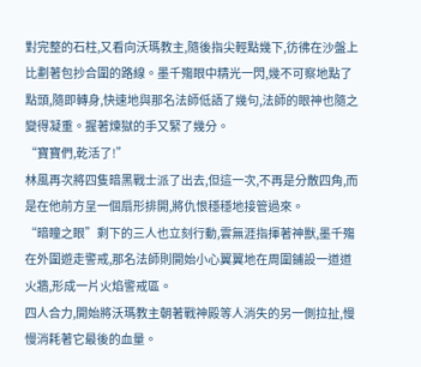對完整的石柱,又看向沃瑪教主,隨後指尖輕點幾下,彷彿在沙盤上比劃著包抄合圍的路線。墨千殤眼中精光一閃,幾不可察地點了點頭,隨即轉身,快速地與那名法師低語了幾句,法師的眼神也隨之變得凝重。握著煉獄的手又緊了幾分。
“寶寶們,乾活了!”
林風再次將四隻暗黑戰士派了出去,但這一次,不再是分散四角,而是在他前方呈一個扇形排開,將仇恨穩穩地接管過來。
“暗瞳之眼”剩下的三人也立刻行動,雲無涯指揮著神獸,墨千殤在外圍遊走警戒,那名法師則開始小心翼翼地在周圍鋪設一道道火牆,形成一片火焰警戒區。
四人合力,開始將沃瑪教主朝著戰神殿等人消失的另一側拉扯,慢慢消耗著它最後的血量。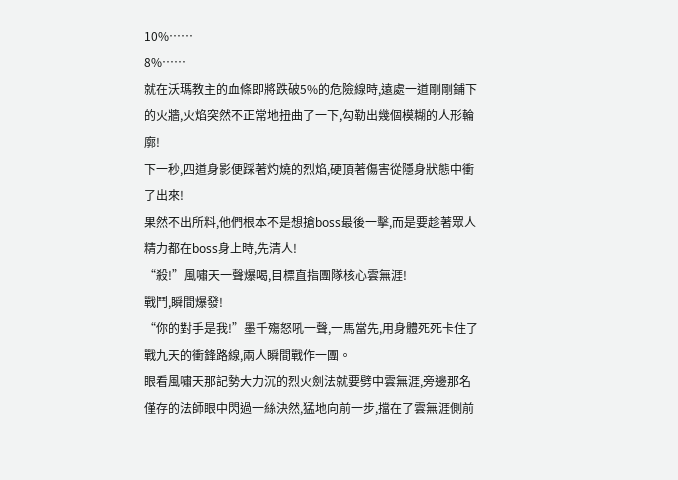10%……
8%……
就在沃瑪教主的血條即將跌破5%的危險線時,遠處一道剛剛鋪下的火牆,火焰突然不正常地扭曲了一下,勾勒出幾個模糊的人形輪廓!
下一秒,四道身影便踩著灼燒的烈焰,硬頂著傷害從隱身狀態中衝了出來!
果然不出所料,他們根本不是想搶boss最後一擊,而是要趁著眾人精力都在boss身上時,先清人!
“殺!”風嘯天一聲爆喝,目標直指團隊核心雲無涯!
戰鬥,瞬間爆發!
“你的對手是我!”墨千殤怒吼一聲,一馬當先,用身體死死卡住了戰九天的衝鋒路線,兩人瞬間戰作一團。
眼看風嘯天那記勢大力沉的烈火劍法就要劈中雲無涯,旁邊那名僅存的法師眼中閃過一絲決然,猛地向前一步,擋在了雲無涯側前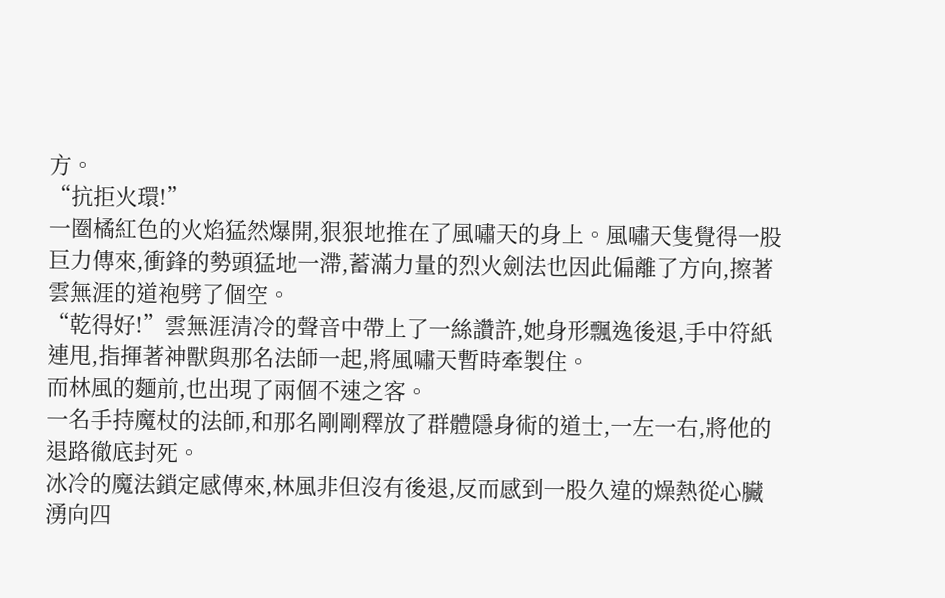方。
“抗拒火環!”
一圈橘紅色的火焰猛然爆開,狠狠地推在了風嘯天的身上。風嘯天隻覺得一股巨力傳來,衝鋒的勢頭猛地一滯,蓄滿力量的烈火劍法也因此偏離了方向,擦著雲無涯的道袍劈了個空。
“乾得好!”雲無涯清冷的聲音中帶上了一絲讚許,她身形飄逸後退,手中符紙連甩,指揮著神獸與那名法師一起,將風嘯天暫時牽製住。
而林風的麵前,也出現了兩個不速之客。
一名手持魔杖的法師,和那名剛剛釋放了群體隱身術的道士,一左一右,將他的退路徹底封死。
冰冷的魔法鎖定感傳來,林風非但沒有後退,反而感到一股久違的燥熱從心臟湧向四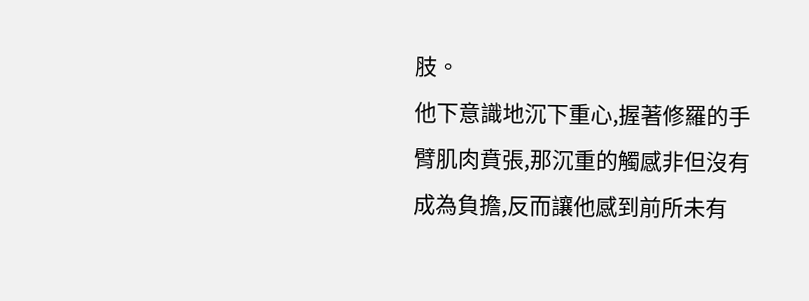肢。
他下意識地沉下重心,握著修羅的手臂肌肉賁張,那沉重的觸感非但沒有成為負擔,反而讓他感到前所未有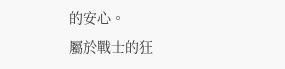的安心。
屬於戰士的狂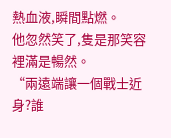熱血液,瞬間點燃。
他忽然笑了,隻是那笑容裡滿是暢然。
“兩遠端讓一個戰士近身?誰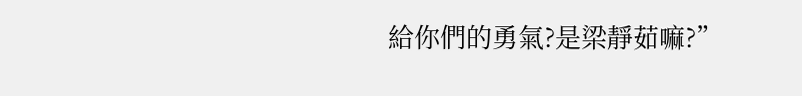給你們的勇氣?是梁靜茹嘛?”